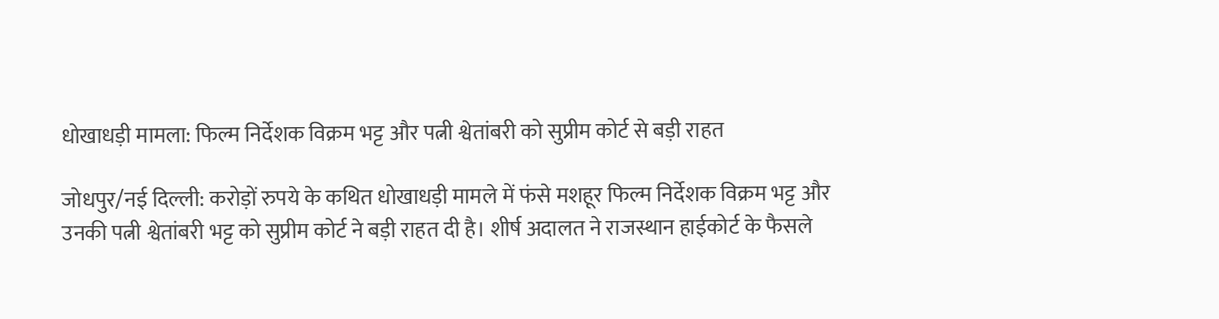धोखाधड़ी मामला: फिल्म निर्देशक विक्रम भट्ट और पत्नी श्वेतांबरी को सुप्रीम कोर्ट से बड़ी राहत

जोधपुर/नई दिल्ली: करोड़ों रुपये के कथित धोखाधड़ी मामले में फंसे मशहूर फिल्म निर्देशक विक्रम भट्ट और उनकी पत्नी श्वेतांबरी भट्ट को सुप्रीम कोर्ट ने बड़ी राहत दी है। शीर्ष अदालत ने राजस्थान हाईकोर्ट के फैसले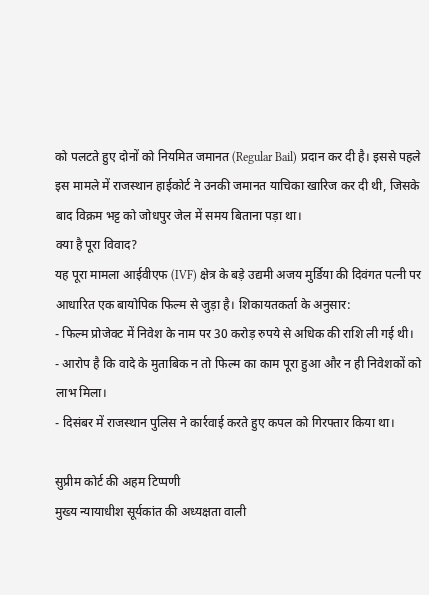को पलटते हुए दोनों को नियमित जमानत (Regular Bail) प्रदान कर दी है। इससे पहले इस मामले में राजस्थान हाईकोर्ट ने उनकी जमानत याचिका खारिज कर दी थी, जिसके बाद विक्रम भट्ट को जोधपुर जेल में समय बिताना पड़ा था।
क्या है पूरा विवाद?
यह पूरा मामला आईवीएफ (IVF) क्षेत्र के बड़े उद्यमी अजय मुर्डिया की दिवंगत पत्नी पर आधारित एक बायोपिक फिल्म से जुड़ा है। शिकायतकर्ता के अनुसार:
- फिल्म प्रोजेक्ट में निवेश के नाम पर 30 करोड़ रुपये से अधिक की राशि ली गई थी।
- आरोप है कि वादे के मुताबिक न तो फिल्म का काम पूरा हुआ और न ही निवेशकों को लाभ मिला।
- दिसंबर में राजस्थान पुलिस ने कार्रवाई करते हुए कपल को गिरफ्तार किया था।

सुप्रीम कोर्ट की अहम टिप्पणी
मुख्य न्यायाधीश सूर्यकांत की अध्यक्षता वाली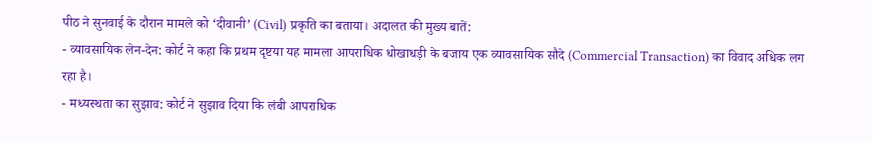पीठ ने सुनवाई के दौरान मामले को ‘दीवानी’ (Civil) प्रकृति का बताया। अदालत की मुख्य बातें:
- व्यावसायिक लेन-देन: कोर्ट ने कहा कि प्रथम दृष्टया यह मामला आपराधिक धोखाधड़ी के बजाय एक व्यावसायिक सौदे (Commercial Transaction) का विवाद अधिक लग रहा है।
- मध्यस्थता का सुझाव: कोर्ट ने सुझाव दिया कि लंबी आपराधिक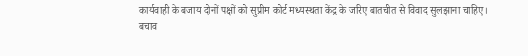कार्यवाही के बजाय दोनों पक्षों को सुप्रीम कोर्ट मध्यस्थता केंद्र के जरिए बातचीत से विवाद सुलझाना चाहिए।
बचाव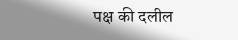पक्ष की दलील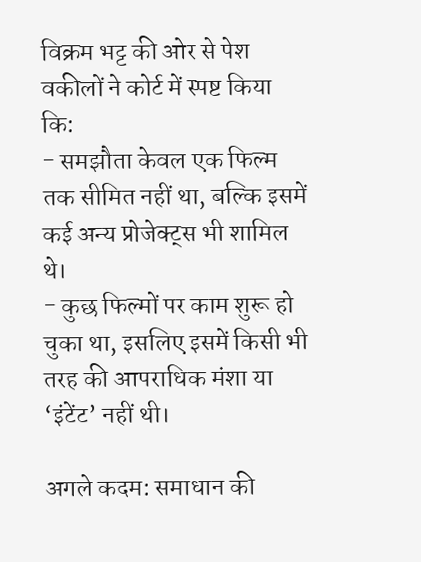विक्रम भट्ट की ओर से पेश वकीलों ने कोर्ट में स्पष्ट किया कि:
- समझौता केवल एक फिल्म तक सीमित नहीं था, बल्कि इसमें कई अन्य प्रोजेक्ट्स भी शामिल थे।
- कुछ फिल्मों पर काम शुरू हो चुका था, इसलिए इसमें किसी भी तरह की आपराधिक मंशा या ‘इंटेंट’ नहीं थी।

अगले कदम: समाधान की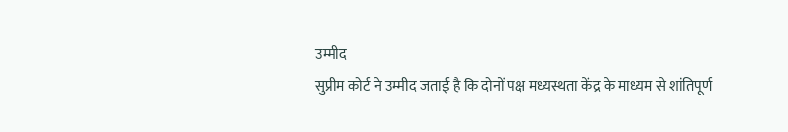उम्मीद
सुप्रीम कोर्ट ने उम्मीद जताई है कि दोनों पक्ष मध्यस्थता केंद्र के माध्यम से शांतिपूर्ण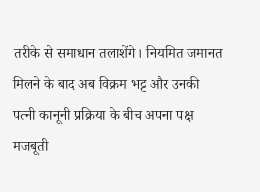तरीके से समाधान तलाशेंगे। नियमित जमानत मिलने के बाद अब विक्रम भट्ट और उनकी पत्नी कानूनी प्रक्रिया के बीच अपना पक्ष मजबूती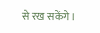से रख सकेंगे।